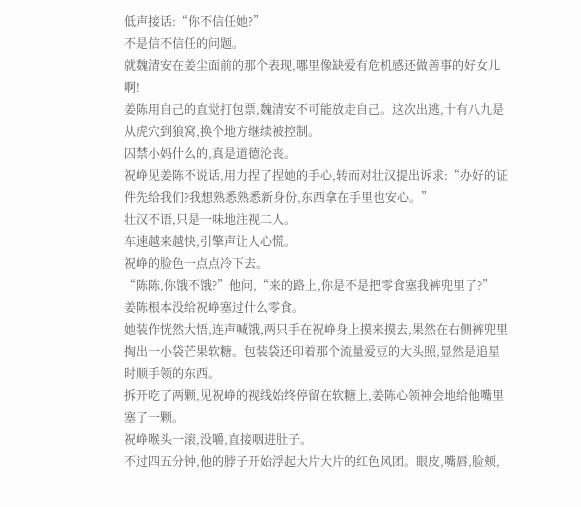低声接话:“你不信任她?”
不是信不信任的问题。
就魏清安在姜尘面前的那个表现,哪里像缺爱有危机感还做善事的好女儿啊!
姜陈用自己的直觉打包票,魏清安不可能放走自己。这次出逃,十有八九是从虎穴到狼窝,换个地方继续被控制。
囚禁小妈什么的,真是道德沦丧。
祝峥见姜陈不说话,用力捏了捏她的手心,转而对壮汉提出诉求:“办好的证件先给我们?我想熟悉熟悉新身份,东西拿在手里也安心。”
壮汉不语,只是一味地注视二人。
车速越来越快,引擎声让人心慌。
祝峥的脸色一点点冷下去。
“陈陈,你饿不饿?”他问,“来的路上,你是不是把零食塞我裤兜里了?”
姜陈根本没给祝峥塞过什么零食。
她装作恍然大悟,连声喊饿,两只手在祝峥身上摸来摸去,果然在右侧裤兜里掏出一小袋芒果软糖。包装袋还印着那个流量爱豆的大头照,显然是追星时顺手领的东西。
拆开吃了两颗,见祝峥的视线始终停留在软糖上,姜陈心领神会地给他嘴里塞了一颗。
祝峥喉头一滚,没嚼,直接咽进肚子。
不过四五分钟,他的脖子开始浮起大片大片的红色风团。眼皮,嘴唇,脸颊,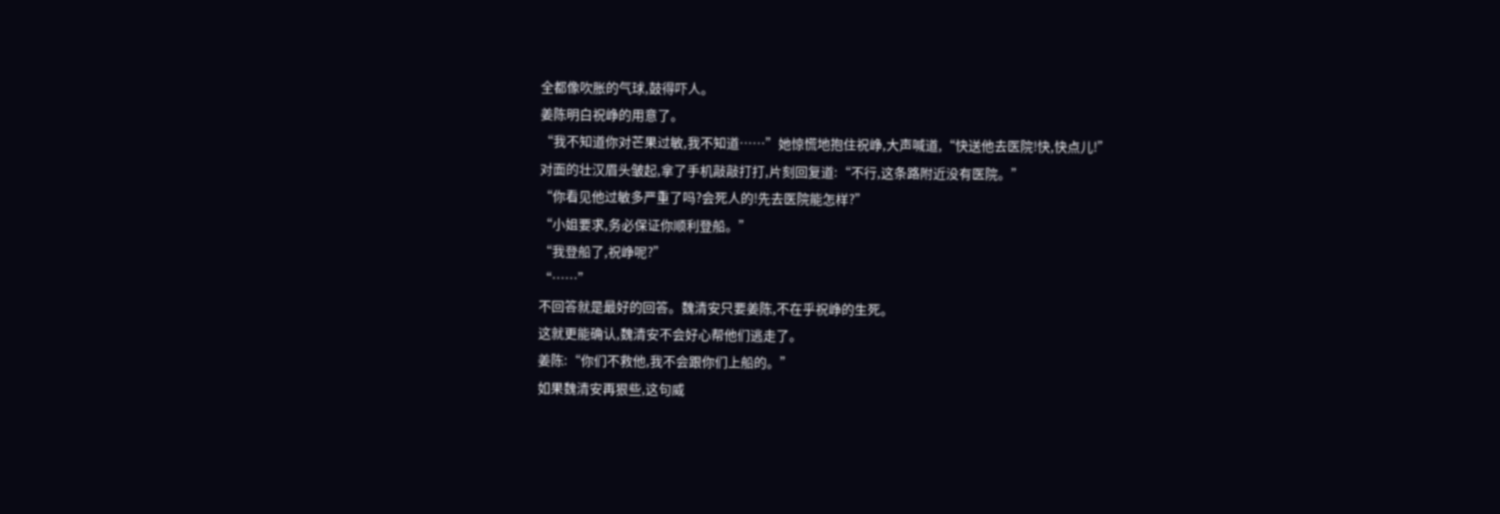全都像吹胀的气球,鼓得吓人。
姜陈明白祝峥的用意了。
“我不知道你对芒果过敏,我不知道……”她惊慌地抱住祝峥,大声喊道,“快送他去医院!快,快点儿!”
对面的壮汉眉头皱起,拿了手机敲敲打打,片刻回复道:“不行,这条路附近没有医院。”
“你看见他过敏多严重了吗?会死人的!先去医院能怎样?”
“小姐要求,务必保证你顺利登船。”
“我登船了,祝峥呢?”
“……”
不回答就是最好的回答。魏清安只要姜陈,不在乎祝峥的生死。
这就更能确认,魏清安不会好心帮他们逃走了。
姜陈:“你们不救他,我不会跟你们上船的。”
如果魏清安再狠些,这句威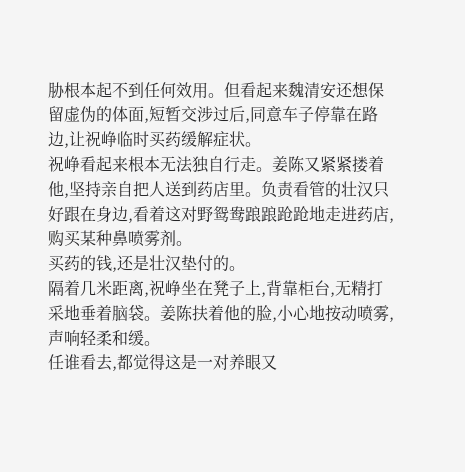胁根本起不到任何效用。但看起来魏清安还想保留虚伪的体面,短暂交涉过后,同意车子停靠在路边,让祝峥临时买药缓解症状。
祝峥看起来根本无法独自行走。姜陈又紧紧搂着他,坚持亲自把人送到药店里。负责看管的壮汉只好跟在身边,看着这对野鸳鸯踉踉跄跄地走进药店,购买某种鼻喷雾剂。
买药的钱,还是壮汉垫付的。
隔着几米距离,祝峥坐在凳子上,背靠柜台,无精打采地垂着脑袋。姜陈扶着他的脸,小心地按动喷雾,声响轻柔和缓。
任谁看去,都觉得这是一对养眼又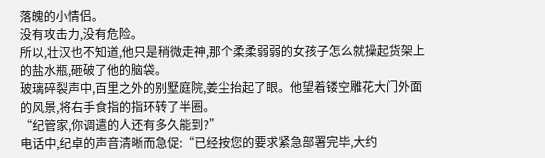落魄的小情侣。
没有攻击力,没有危险。
所以,壮汉也不知道,他只是稍微走神,那个柔柔弱弱的女孩子怎么就操起货架上的盐水瓶,砸破了他的脑袋。
玻璃碎裂声中,百里之外的别墅庭院,姜尘抬起了眼。他望着镂空雕花大门外面的风景,将右手食指的指环转了半圈。
“纪管家,你调遣的人还有多久能到?”
电话中,纪卓的声音清晰而急促:“已经按您的要求紧急部署完毕,大约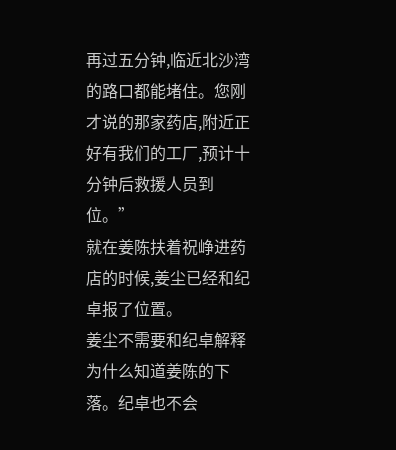再过五分钟,临近北沙湾的路口都能堵住。您刚才说的那家药店,附近正好有我们的工厂,预计十分钟后救援人员到位。”
就在姜陈扶着祝峥进药店的时候,姜尘已经和纪卓报了位置。
姜尘不需要和纪卓解释为什么知道姜陈的下落。纪卓也不会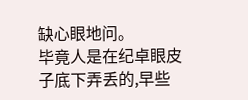缺心眼地问。
毕竟人是在纪卓眼皮子底下弄丢的,早些